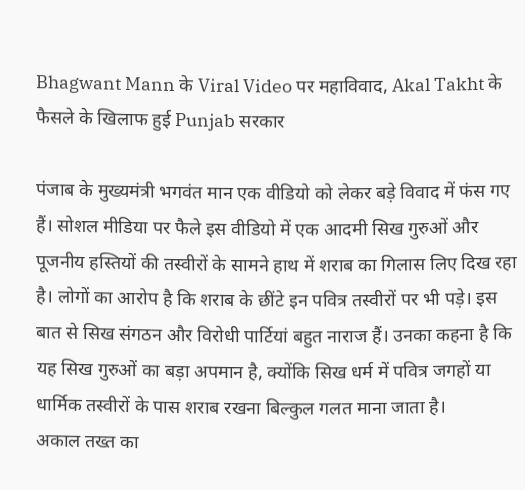Bhagwant Mann के Viral Video पर महाविवाद, Akal Takht के फैसले के खिलाफ हुई Punjab सरकार

पंजाब के मुख्यमंत्री भगवंत मान एक वीडियो को लेकर बड़े विवाद में फंस गए हैं। सोशल मीडिया पर फैले इस वीडियो में एक आदमी सिख गुरुओं और पूजनीय हस्तियों की तस्वीरों के सामने हाथ में शराब का गिलास लिए दिख रहा है। लोगों का आरोप है कि शराब के छींटे इन पवित्र तस्वीरों पर भी पड़े। इस बात से सिख संगठन और विरोधी पार्टियां बहुत नाराज हैं। उनका कहना है कि यह सिख गुरुओं का बड़ा अपमान है, क्योंकि सिख धर्म में पवित्र जगहों या धार्मिक तस्वीरों के पास शराब रखना बिल्कुल गलत माना जाता है।
अकाल तख्त का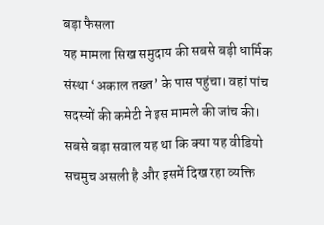बड़ा फैसला
यह मामला सिख समुदाय की सबसे बड़ी धार्मिक संस्था ‘अकाल तख्त’ के पास पहुंचा। वहां पांच सदस्यों की कमेटी ने इस मामले की जांच की। सबसे बड़ा सवाल यह था कि क्या यह वीडियो सचमुच असली है और इसमें दिख रहा व्यक्ति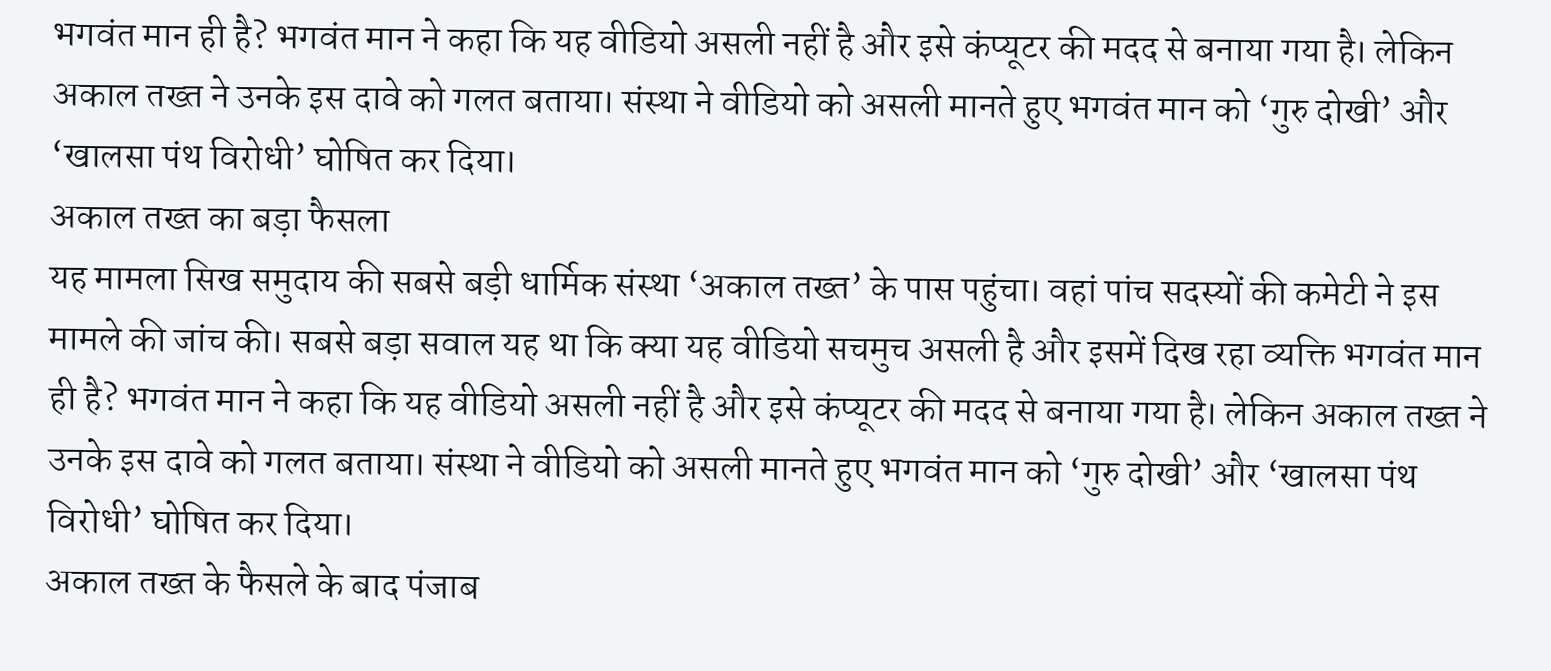भगवंत मान ही है? भगवंत मान ने कहा कि यह वीडियो असली नहीं है और इसे कंप्यूटर की मदद से बनाया गया है। लेकिन अकाल तख्त ने उनके इस दावे को गलत बताया। संस्था ने वीडियो को असली मानते हुए भगवंत मान को ‘गुरु दोखी’ और ‘खालसा पंथ विरोधी’ घोषित कर दिया।
अकाल तख्त का बड़ा फैसला
यह मामला सिख समुदाय की सबसे बड़ी धार्मिक संस्था ‘अकाल तख्त’ के पास पहुंचा। वहां पांच सदस्यों की कमेटी ने इस मामले की जांच की। सबसे बड़ा सवाल यह था कि क्या यह वीडियो सचमुच असली है और इसमें दिख रहा व्यक्ति भगवंत मान ही है? भगवंत मान ने कहा कि यह वीडियो असली नहीं है और इसे कंप्यूटर की मदद से बनाया गया है। लेकिन अकाल तख्त ने उनके इस दावे को गलत बताया। संस्था ने वीडियो को असली मानते हुए भगवंत मान को ‘गुरु दोखी’ और ‘खालसा पंथ विरोधी’ घोषित कर दिया।
अकाल तख्त के फैसले के बाद पंजाब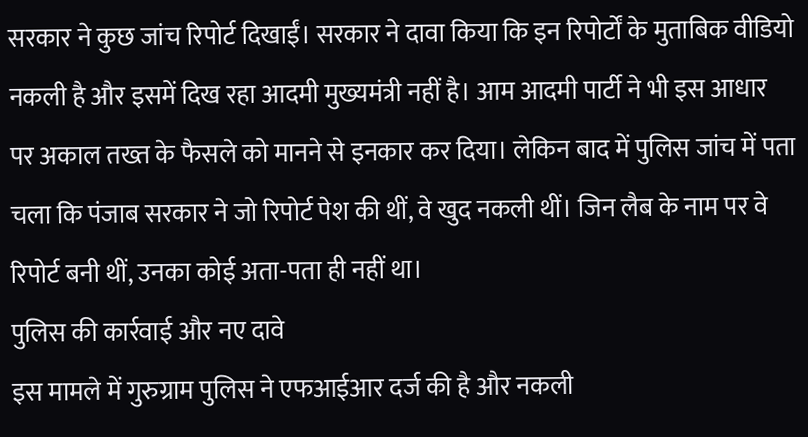सरकार ने कुछ जांच रिपोर्ट दिखाईं। सरकार ने दावा किया कि इन रिपोर्टों के मुताबिक वीडियो नकली है और इसमें दिख रहा आदमी मुख्यमंत्री नहीं है। आम आदमी पार्टी ने भी इस आधार पर अकाल तख्त के फैसले को मानने से इनकार कर दिया। लेकिन बाद में पुलिस जांच में पता चला कि पंजाब सरकार ने जो रिपोर्ट पेश की थीं, वे खुद नकली थीं। जिन लैब के नाम पर वे रिपोर्ट बनी थीं, उनका कोई अता-पता ही नहीं था।
पुलिस की कार्रवाई और नए दावे
इस मामले में गुरुग्राम पुलिस ने एफआईआर दर्ज की है और नकली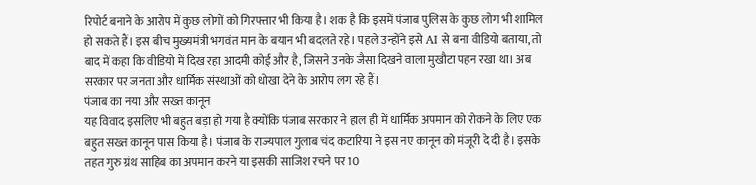रिपोर्ट बनाने के आरोप में कुछ लोगों को गिरफ्तार भी किया है। शक है कि इसमें पंजाब पुलिस के कुछ लोग भी शामिल हो सकते हैं। इस बीच मुख्यमंत्री भगवंत मान के बयान भी बदलते रहे। पहले उन्होंने इसे AI से बना वीडियो बताया, तो बाद में कहा कि वीडियो में दिख रहा आदमी कोई और है, जिसने उनके जैसा दिखने वाला मुखौटा पहन रखा था। अब सरकार पर जनता और धार्मिक संस्थाओं को धोखा देने के आरोप लग रहे हैं।
पंजाब का नया और सख्त कानून
यह विवाद इसलिए भी बहुत बड़ा हो गया है क्योंकि पंजाब सरकार ने हाल ही में धार्मिक अपमान को रोकने के लिए एक बहुत सख्त कानून पास किया है। पंजाब के राज्यपाल गुलाब चंद कटारिया ने इस नए कानून को मंजूरी दे दी है। इसके तहत गुरु ग्रंथ साहिब का अपमान करने या इसकी साजिश रचने पर 10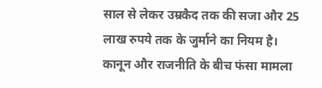साल से लेकर उम्रकैद तक की सजा और 25 लाख रुपये तक के जुर्माने का नियम है।
कानून और राजनीति के बीच फंसा मामला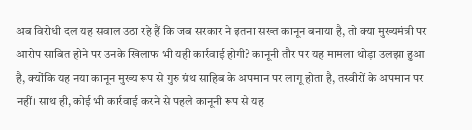अब विरोधी दल यह सवाल उठा रहे हैं कि जब सरकार ने इतना सख्त कानून बनाया है, तो क्या मुख्यमंत्री पर आरोप साबित होने पर उनके खिलाफ भी यही कार्रवाई होगी? कानूनी तौर पर यह मामला थोड़ा उलझा हुआ है, क्योंकि यह नया कानून मुख्य रूप से गुरु ग्रंथ साहिब के अपमान पर लागू होता है, तस्वीरों के अपमान पर नहीं। साथ ही, कोई भी कार्रवाई करने से पहले कानूनी रूप से यह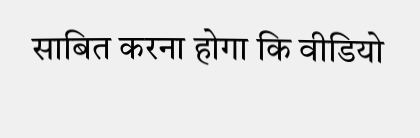साबित करना होगा कि वीडियो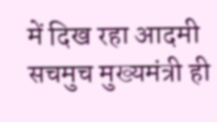में दिख रहा आदमी सचमुच मुख्यमंत्री ही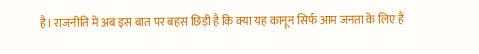है। राजनीति में अब इस बात पर बहस छिड़ी है कि क्या यह कानून सिर्फ आम जनता के लिए है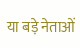या बड़े नेताओं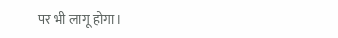पर भी लागू होगा।